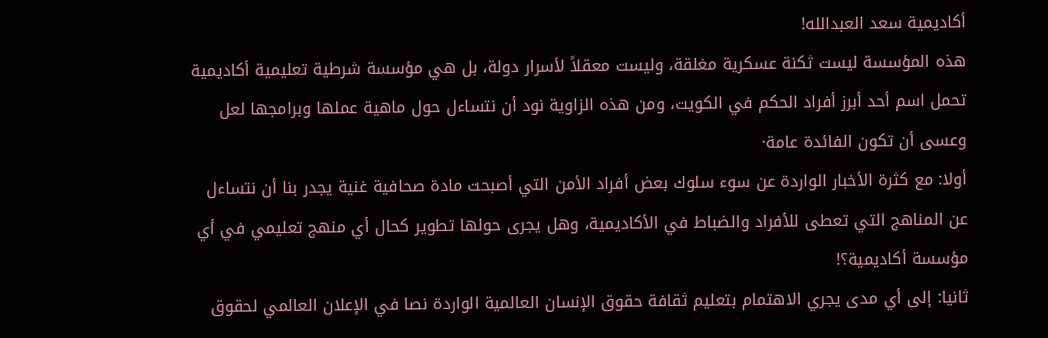أكاديمية سعد العبدالله!
هذه المؤسسة ليست ثكنة عسكرية مغلقة، وليست معقلاً لأسرار دولة، بل هي مؤسسة شرطية تعليمية أكاديمية تحمل اسم أحد أبرز أفراد الحكم في الكويت، ومن هذه الزاوية نود أن نتساءل حول ماهية عملها وبرامجها لعل وعسى أن تكون الفائدة عامة·
أولا: مع كثرة الأخبار الواردة عن سوء سلوك بعض أفراد الأمن التي أصبحت مادة صحافية غنية يجدر بنا أن نتساءل عن المناهج التي تعطى للأفراد والضباط في الأكاديمية، وهل يجرى حولها تطوير كحال أي منهج تعليمي في أي مؤسسة أكاديمية؟!
ثانيا: إلى أي مدى يجري الاهتمام بتعليم ثقافة حقوق الإنسان العالمية الواردة نصا في الإعلان العالمي لحقوق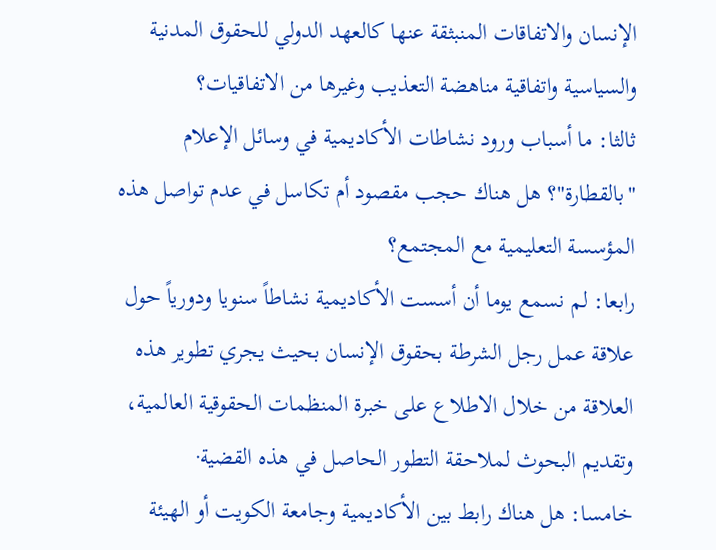الإنسان والاتفاقات المنبثقة عنها كالعهد الدولي للحقوق المدنية والسياسية واتفاقية مناهضة التعذيب وغيرها من الاتفاقيات؟
ثالثا: ما أسباب ورود نشاطات الأكاديمية في وسائل الإعلام "بالقطارة"؟ هل هناك حجب مقصود أم تكاسل في عدم تواصل هذه المؤسسة التعليمية مع المجتمع؟
رابعا: لم نسمع يوما أن أسست الأكاديمية نشاطاً سنويا ودورياً حول علاقة عمل رجل الشرطة بحقوق الإنسان بحيث يجري تطوير هذه العلاقة من خلال الاطلاع على خبرة المنظمات الحقوقية العالمية، وتقديم البحوث لملاحقة التطور الحاصل في هذه القضية·
خامسا: هل هناك رابط بين الأكاديمية وجامعة الكويت أو الهيئة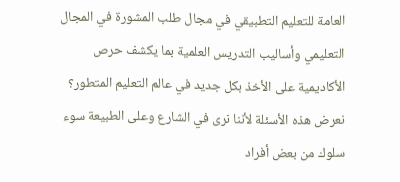العامة للتعليم التطبيقي في مجال طلب المشورة في المجال التعليمي وأساليب التدريس العلمية بما يكشف حرص الأكاديمية على الأخذ بكل جديد في عالم التعليم المتطور؟
نعرض هذه الأسئلة لأننا نرى في الشارع وعلى الطبيعة سوء سلوك من بعض أفراد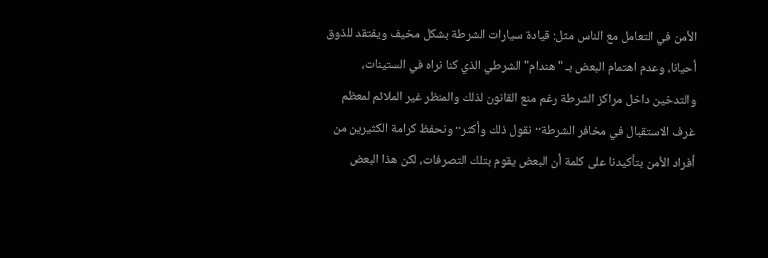الأمن في التعامل مع الناس مثل: قيادة سيارات الشرطة بشكل مخيف ويفتقد للذوق أحيانا، وعدم اهتمام البعض بـ "هندام" الشرطي الذي كنا نراه في الستينات، والتدخين داخل مراكز الشرطة رغم منع القانون لذلك والمنظر غير الملائم لمعظم غرف الاستقبال في مخافر الشرطة·· نقول ذلك وأكثر·· ونحفظ كرامة الكثيرين من أفراد الأمن بتأكيدنا على كلمة أن البعض يقوم بتلك التصرفات، لكن هذا البعض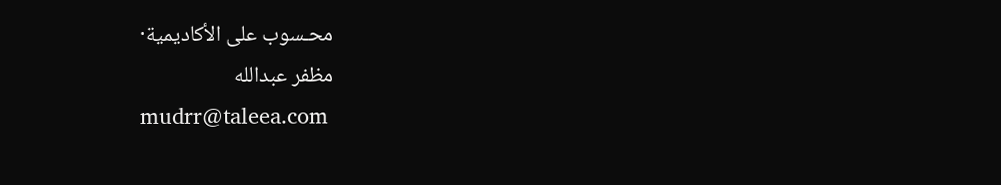محـسوب على الأكاديمية·
مظفر عبدالله
mudrr@taleea.com